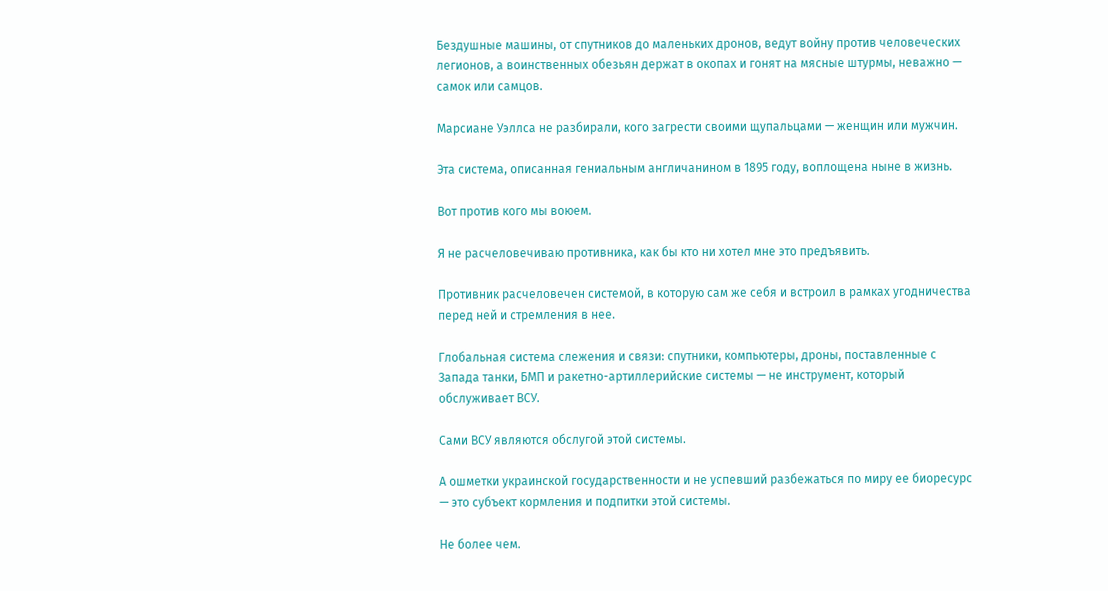Бездушные машины, от спутников до маленьких дронов, ведут войну против человеческих легионов, а воинственных обезьян держат в окопах и гонят на мясные штурмы, неважно — самок или самцов.

Марсиане Уэллса не разбирали, кого загрести своими щупальцами — женщин или мужчин.

Эта система, описанная гениальным англичанином в 1895 году, воплощена ныне в жизнь.

Вот против кого мы воюем.

Я не расчеловечиваю противника, как бы кто ни хотел мне это предъявить.

Противник расчеловечен системой, в которую сам же себя и встроил в рамках угодничества перед ней и стремления в нее.

Глобальная система слежения и связи: спутники, компьютеры, дроны, поставленные с Запада танки, БМП и ракетно-артиллерийские системы — не инструмент, который обслуживает ВСУ.

Сами ВСУ являются обслугой этой системы.

А ошметки украинской государственности и не успевший разбежаться по миру ее биоресурс — это субъект кормления и подпитки этой системы.

Не более чем.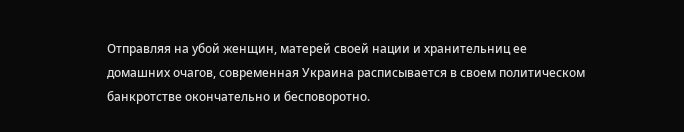Отправляя на убой женщин, матерей своей нации и хранительниц ее домашних очагов, современная Украина расписывается в своем политическом банкротстве окончательно и бесповоротно.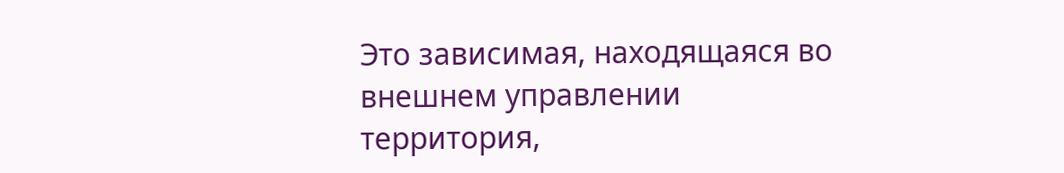Это зависимая, находящаяся во внешнем управлении территория,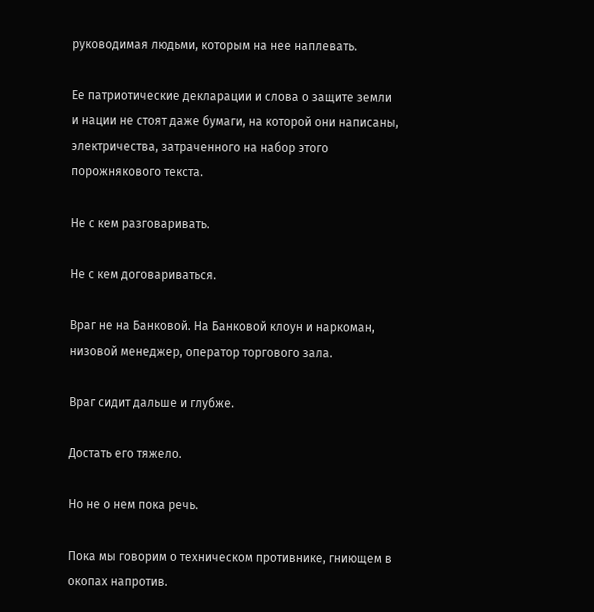руководимая людьми, которым на нее наплевать.

Ее патриотические декларации и слова о защите земли и нации не стоят даже бумаги, на которой они написаны, электричества, затраченного на набор этого порожнякового текста.

Не с кем разговаривать.

Не с кем договариваться.

Враг не на Банковой. На Банковой клоун и наркоман, низовой менеджер, оператор торгового зала.

Враг сидит дальше и глубже.

Достать его тяжело.

Но не о нем пока речь.

Пока мы говорим о техническом противнике, гниющем в окопах напротив.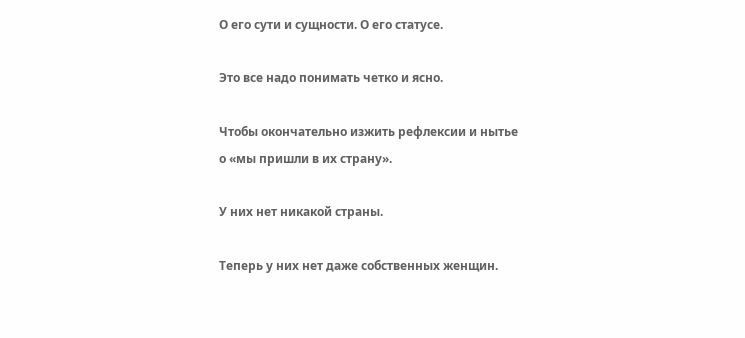О его сути и сущности. О его статусе.

Это все надо понимать четко и ясно.

Чтобы окончательно изжить рефлексии и нытье о «мы пришли в их страну».

У них нет никакой страны.

Теперь у них нет даже собственных женщин.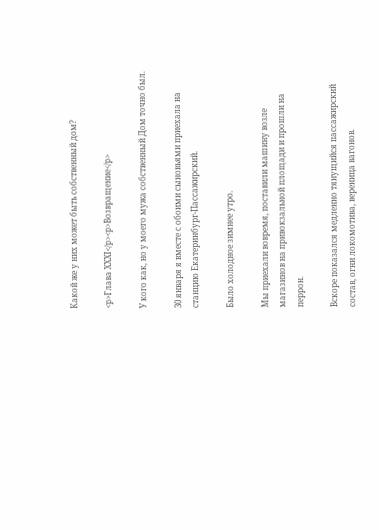Какой же у них может быть собственный дом?

<p>Глава XXXI</p><p>Возвращение</p>

У кого как, но у моего мужа собственный Дом точно был.

30 января я вместе с обоими сыновьями приехала на станцию Екатеринбург-Пассажирский.

Было холодное зимнее утро.

Мы приехали вовремя, поставили машину возле магазинов на привокзальной площади и прошли на перрон.

Вскоре показался медленно тянущийся пассажирский состав, огни локомотива, вереница вагонов.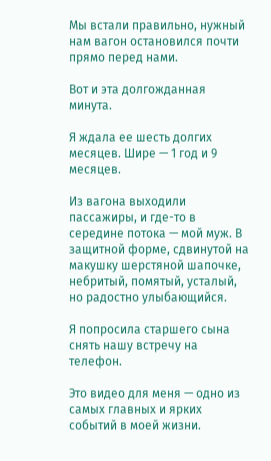Мы встали правильно, нужный нам вагон остановился почти прямо перед нами.

Вот и эта долгожданная минута.

Я ждала ее шесть долгих месяцев. Шире — 1 год и 9 месяцев.

Из вагона выходили пассажиры, и где-то в середине потока — мой муж. В защитной форме, сдвинутой на макушку шерстяной шапочке, небритый, помятый, усталый, но радостно улыбающийся.

Я попросила старшего сына снять нашу встречу на телефон.

Это видео для меня — одно из самых главных и ярких событий в моей жизни.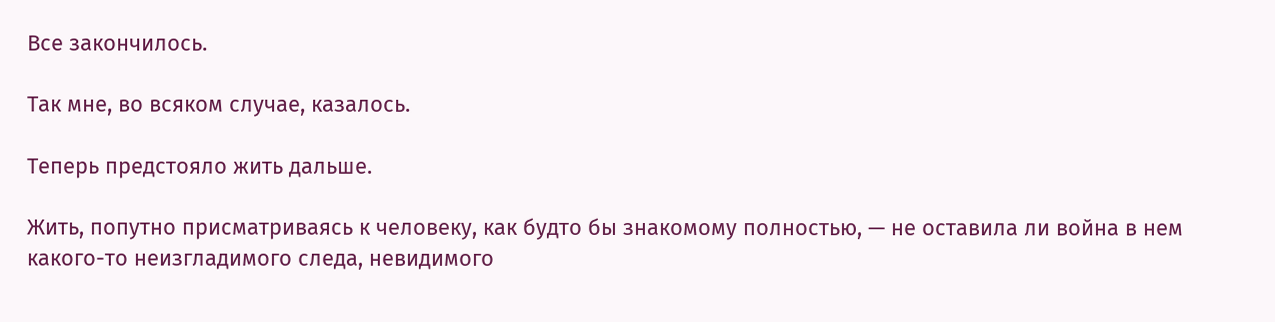Все закончилось.

Так мне, во всяком случае, казалось.

Теперь предстояло жить дальше.

Жить, попутно присматриваясь к человеку, как будто бы знакомому полностью, — не оставила ли война в нем какого-то неизгладимого следа, невидимого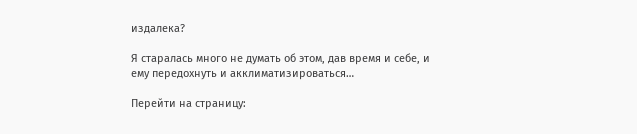издалека?

Я старалась много не думать об этом, дав время и себе, и ему передохнуть и акклиматизироваться…

Перейти на страницу: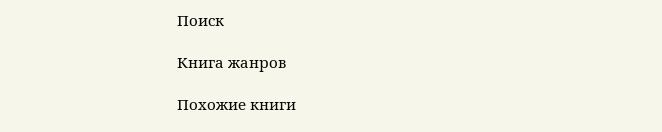Поиск

Книга жанров

Похожие книги